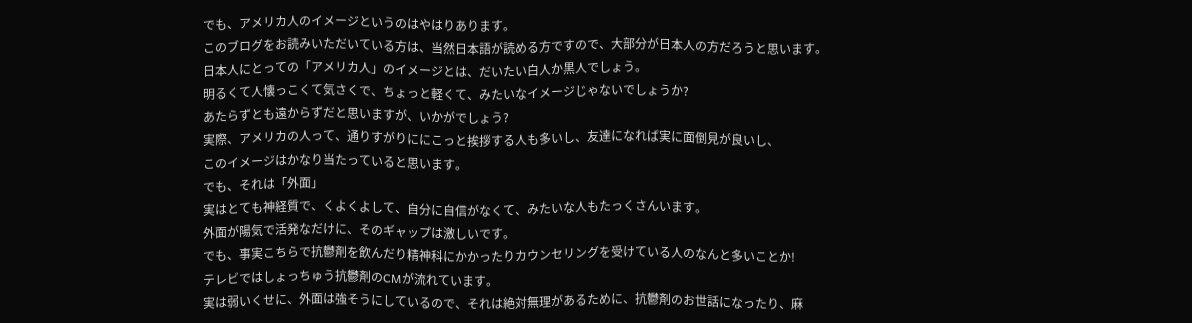でも、アメリカ人のイメージというのはやはりあります。
このブログをお読みいただいている方は、当然日本語が読める方ですので、大部分が日本人の方だろうと思います。
日本人にとっての「アメリカ人」のイメージとは、だいたい白人か黒人でしょう。
明るくて人懐っこくて気さくで、ちょっと軽くて、みたいなイメージじゃないでしょうか?
あたらずとも遠からずだと思いますが、いかがでしょう?
実際、アメリカの人って、通りすがりににこっと挨拶する人も多いし、友達になれば実に面倒見が良いし、
このイメージはかなり当たっていると思います。
でも、それは「外面」
実はとても神経質で、くよくよして、自分に自信がなくて、みたいな人もたっくさんいます。
外面が陽気で活発なだけに、そのギャップは激しいです。
でも、事実こちらで抗鬱剤を飲んだり精神科にかかったりカウンセリングを受けている人のなんと多いことか!
テレビではしょっちゅう抗鬱剤のCMが流れています。
実は弱いくせに、外面は強そうにしているので、それは絶対無理があるために、抗鬱剤のお世話になったり、麻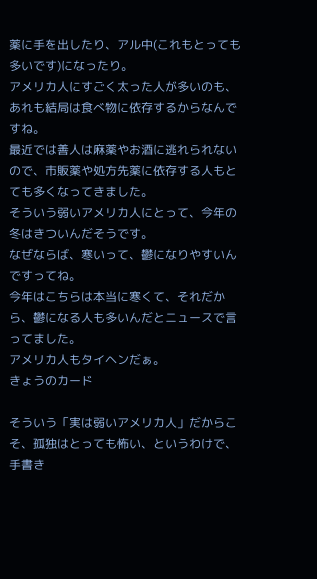薬に手を出したり、アル中(これもとっても多いです)になったり。
アメリカ人にすごく太った人が多いのも、あれも結局は食べ物に依存するからなんですね。
最近では善人は麻薬やお酒に逃れられないので、市販薬や処方先薬に依存する人もとても多くなってきました。
そういう弱いアメリカ人にとって、今年の冬はきついんだそうです。
なぜならば、寒いって、鬱になりやすいんですってね。
今年はこちらは本当に寒くて、それだから、鬱になる人も多いんだとニュースで言ってました。
アメリカ人もタイヘンだぁ。
きょうのカード

そういう「実は弱いアメリカ人」だからこそ、孤独はとっても怖い、というわけで、手書き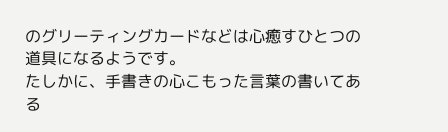のグリーティングカードなどは心癒すひとつの道具になるようです。
たしかに、手書きの心こもった言葉の書いてある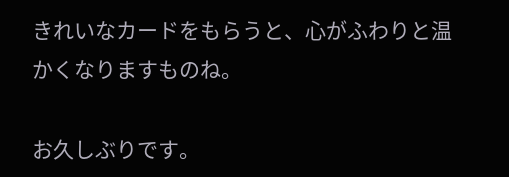きれいなカードをもらうと、心がふわりと温かくなりますものね。

お久しぶりです。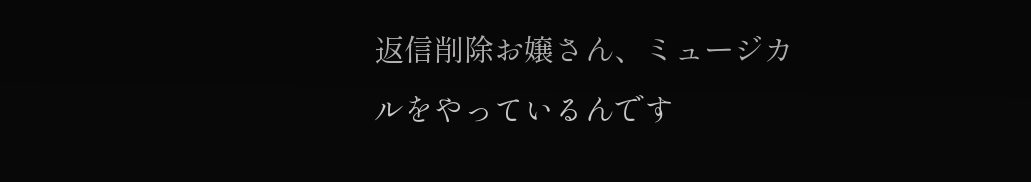返信削除お嬢さん、ミュージカルをやっているんです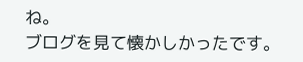ね。
ブログを見て懐かしかったです。